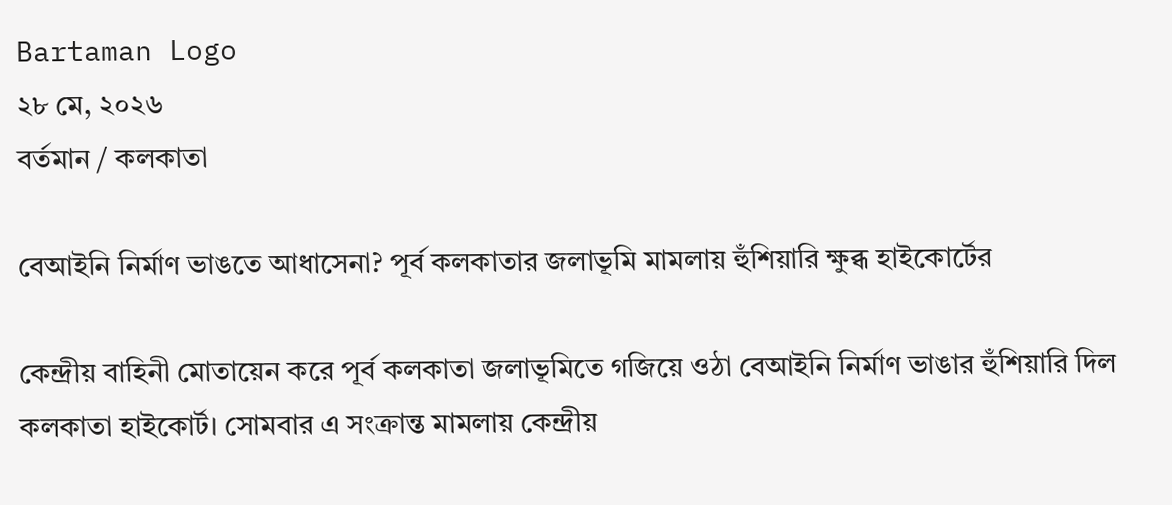Bartaman Logo
২৮ মে, ২০২৬
বর্তমান / কলকাতা

বেআইনি নির্মাণ ভাঙতে আধাসেনা? পূর্ব কলকাতার জলাভূমি মামলায় হুঁশিয়ারি ক্ষুব্ধ হাইকোর্টের

কেন্দ্রীয় বাহিনী মোতায়েন করে পূর্ব কলকাতা জলাভূমিতে গজিয়ে ওঠা বেআইনি নির্মাণ ভাঙার হুঁশিয়ারি দিল কলকাতা হাইকোর্ট। সোমবার এ সংক্রান্ত মামলায় কেন্দ্রীয়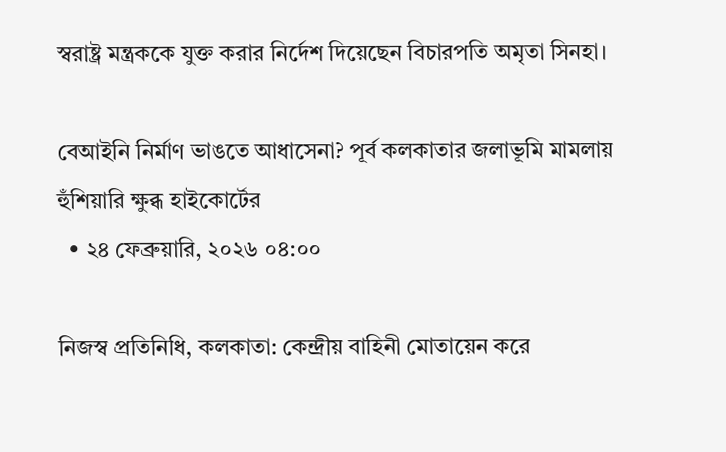স্বরাষ্ট্র মন্ত্রককে যুক্ত করার নির্দেশ দিয়েছেন বিচারপতি অমৃতা সিনহা।

বেআইনি নির্মাণ ভাঙতে আধাসেনা? পূর্ব কলকাতার জলাভূমি মামলায় হুঁশিয়ারি ক্ষুব্ধ হাইকোর্টের
  • ২৪ ফেব্রুয়ারি, ২০২৬ ০৪:০০

নিজস্ব প্রতিনিধি, কলকাতা: কেন্দ্রীয় বাহিনী মোতায়েন করে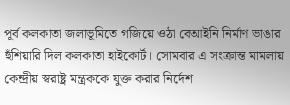পূর্ব কলকাতা জলাভূমিতে গজিয়ে ওঠা বেআইনি নির্মাণ ভাঙার হুঁশিয়ারি দিল কলকাতা হাইকোর্ট। সোমবার এ সংক্রান্ত মামলায় কেন্দ্রীয় স্বরাষ্ট্র মন্ত্রককে যুক্ত করার নির্দেশ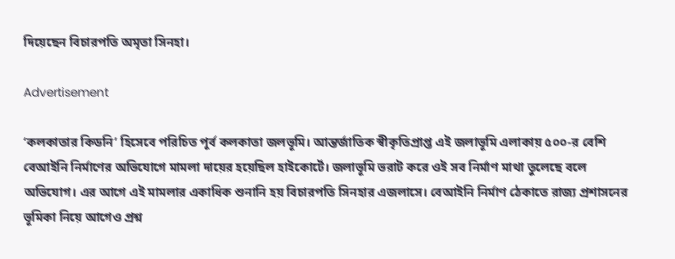দিয়েছেন বিচারপতি অমৃতা সিনহা।

Advertisement

‘কলকাতার কিডনি’ হিসেবে পরিচিত পূর্ব কলকাতা জলভূমি। আন্তর্জাতিক স্বীকৃতিপ্রাপ্ত এই জলাভূমি এলাকায় ৫০০-র বেশি বেআইনি নির্মাণের অভিযোগে মামলা দায়ের হয়েছিল হাইকোর্টে। জলাভূমি ভরাট করে ওই সব নির্মাণ মাথা তুলেছে বলে অভিযোগ। এর আগে এই মামলার একাধিক শুনানি হয় বিচারপতি সিনহার এজলাসে। বেআইনি নির্মাণ ঠেকাতে রাজ্য প্রশাসনের ভূমিকা নিয়ে আগেও প্রশ্ন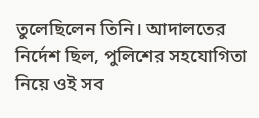তুলেছিলেন তিনি। আদালতের নির্দেশ ছিল, পুলিশের সহযোগিতা নিয়ে ওই সব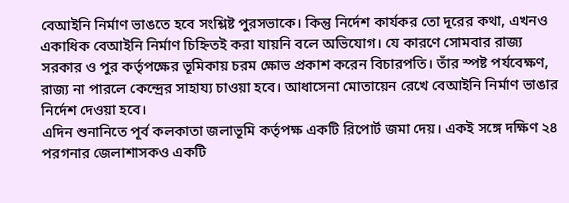বেআইনি নির্মাণ ভাঙতে হবে সংশ্লিষ্ট পুরসভাকে। কিন্তু নির্দেশ কার্যকর তো দূরের কথা, এখনও একাধিক বেআইনি নির্মাণ চিহ্নিতই করা যায়নি বলে অভিযোগ। যে কারণে সোমবার রাজ্য সরকার ও পুর কর্তৃপক্ষের ভূমিকায় চরম ক্ষোভ প্রকাশ করেন বিচারপতি। তাঁর স্পষ্ট পর্যবেক্ষণ, রাজ্য না পারলে কেন্দ্রের সাহায্য চাওয়া হবে। আধাসেনা মোতায়েন রেখে বেআইনি নির্মাণ ভাঙার নির্দেশ দেওয়া হবে।
এদিন শুনানিতে পূর্ব কলকাতা জলাভূমি কর্তৃপক্ষ একটি রিপোর্ট জমা দেয়। একই সঙ্গে দক্ষিণ ২৪ পরগনার জেলাশাসকও একটি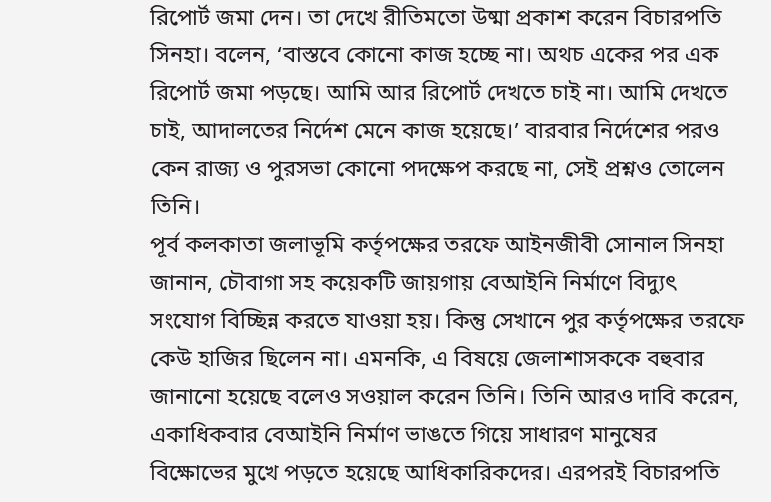রিপোর্ট জমা দেন। তা দেখে রীতিমতো উষ্মা প্রকাশ করেন বিচারপতি সিনহা। বলেন, ‘বাস্তবে কোনো কাজ হচ্ছে না। অথচ একের পর এক রিপোর্ট জমা পড়ছে। আমি আর রিপোর্ট দেখতে চাই না। আমি দেখতে চাই, আদালতের নির্দেশ মেনে কাজ হয়েছে।’ বারবার নির্দেশের পরও কেন রাজ্য ও পুরসভা কোনো পদক্ষেপ করছে না, সেই প্রশ্নও তোলেন তিনি।
পূর্ব কলকাতা জলাভূমি কর্তৃপক্ষের তরফে আইনজীবী সোনাল সিনহা জানান, চৌবাগা সহ কয়েকটি জায়গায় বেআইনি নির্মাণে বিদ্যুৎ সংযোগ বিচ্ছিন্ন করতে যাওয়া হয়। কিন্তু সেখানে পুর কর্তৃপক্ষের তরফে কেউ হাজির ছিলেন না। এমনকি, এ বিষয়ে জেলাশাসককে বহুবার জানানো হয়েছে বলেও সওয়াল করেন তিনি। তিনি আরও দাবি করেন, একাধিকবার বেআইনি নির্মাণ ভাঙতে গিয়ে সাধারণ মানুষের বিক্ষোভের মুখে পড়তে হয়েছে আধিকারিকদের। এরপরই বিচারপতি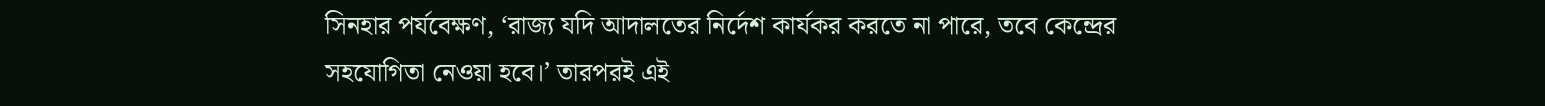সিনহার পর্যবেক্ষণ, ‘রাজ্য যদি আদালতের নির্দেশ কার্যকর করতে না পারে, তবে কেন্দ্রের সহযোগিতা নেওয়া হবে।’ তারপরই এই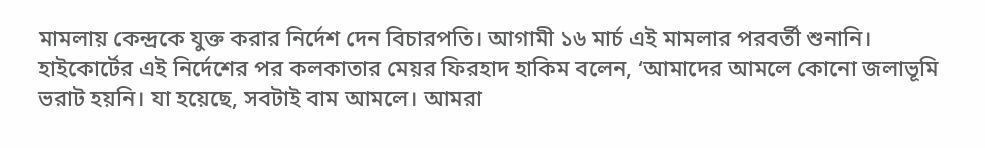মামলায় কেন্দ্রকে যুক্ত করার নির্দেশ দেন বিচারপতি। আগামী ১৬ মার্চ এই মামলার পরবর্তী শুনানি।
হাইকোর্টের এই নির্দেশের পর কলকাতার মেয়র ফিরহাদ হাকিম বলেন, ‘আমাদের আমলে কোনো জলাভূমি ভরাট হয়নি। যা হয়েছে, সবটাই বাম আমলে। আমরা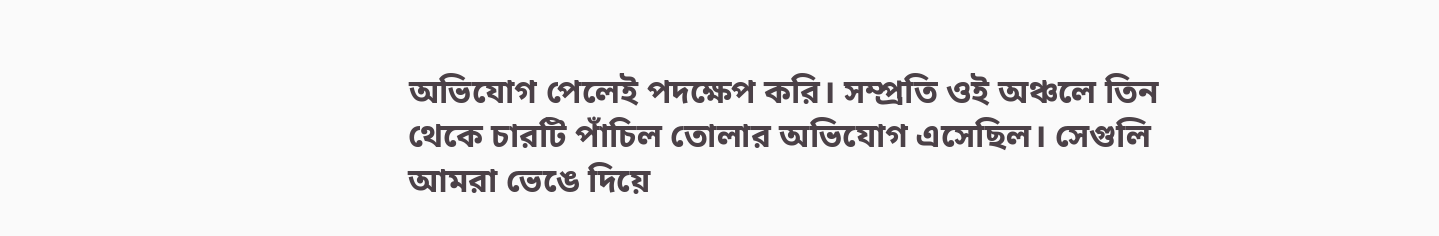অভিযোগ পেলেই পদক্ষেপ করি। সম্প্রতি ওই অঞ্চলে তিন থেকে চারটি পাঁচিল তোলার অভিযোগ এসেছিল। সেগুলি আমরা ভেঙে দিয়ে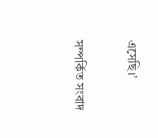এসেছি।’

সম্পর্কিত সংবাদ